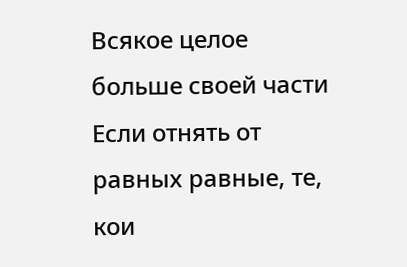Всякое целое больше своей части
Если отнять от равных равные, те, кои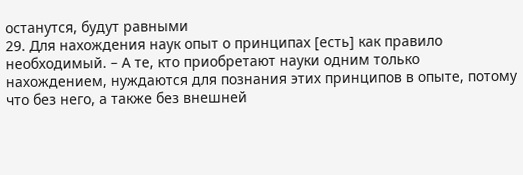останутся, будут равными
29. Для нахождения наук опыт о принципах [есть] как правило необходимый. – А те, кто приобретают науки одним только нахождением, нуждаются для познания этих принципов в опыте, потому что без него, а также без внешней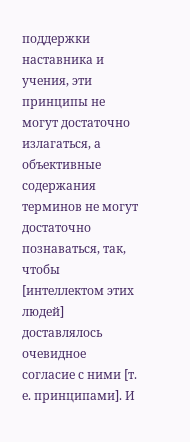поддержки наставника и учения, эти принципы не могут достаточно излагаться, а объективные содержания терминов не могут достаточно познаваться, так, чтобы [интеллектом этих людей] доставлялось очевидное согласие с ними [т. е. принципами]. И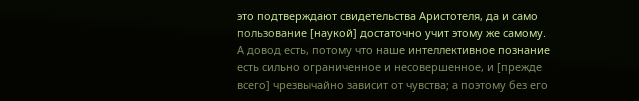это подтверждают свидетельства Аристотеля, да и само пользование [наукой] достаточно учит этому же самому. А довод есть, потому что наше интеллективное познание есть сильно ограниченное и несовершенное, и [прежде всего] чрезвычайно зависит от чувства; а поэтому без его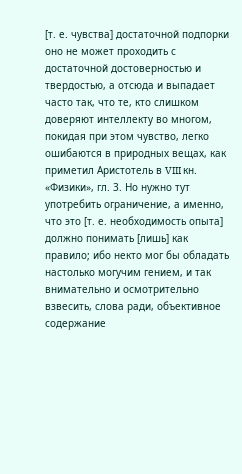[т. е. чувства] достаточной подпорки оно не может проходить с достаточной достоверностью и твердостью, а отсюда и выпадает часто так, что те, кто слишком доверяют интеллекту во многом, покидая при этом чувство, легко ошибаются в природных вещах, как приметил Аристотель в VIII кн. «Физики», гл. 3. Но нужно тут употребить ограничение, а именно, что это [т. е. необходимость опыта] должно понимать [лишь] как правило; ибо некто мог бы обладать настолько могучим гением, и так внимательно и осмотрительно взвесить, слова ради, объективное содержание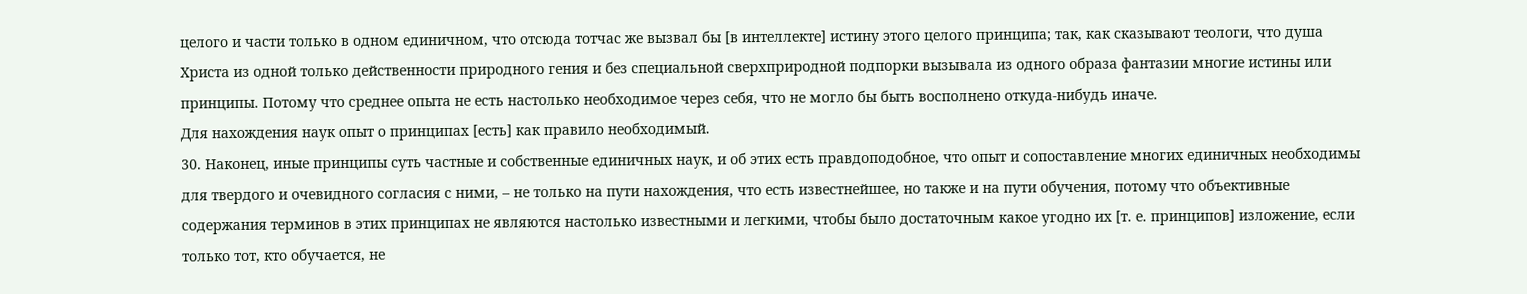целого и части только в одном единичном, что отсюда тотчас же вызвал бы [в интеллекте] истину этого целого принципа; так, как сказывают теологи, что душа Христа из одной только действенности природного гения и без специальной сверхприродной подпорки вызывала из одного образа фантазии многие истины или принципы. Потому что среднее опыта не есть настолько необходимое через себя, что не могло бы быть восполнено откуда-нибудь иначе.
Для нахождения наук опыт о принципах [есть] как правило необходимый.
30. Наконец, иные принципы суть частные и собственные единичных наук, и об этих есть правдоподобное, что опыт и сопоставление многих единичных необходимы для твердого и очевидного согласия с ними, – не только на пути нахождения, что есть известнейшее, но также и на пути обучения, потому что объективные содержания терминов в этих принципах не являются настолько известными и легкими, чтобы было достаточным какое угодно их [т. е. принципов] изложение, если только тот, кто обучается, не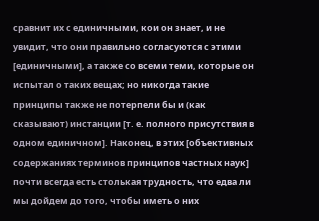сравнит их с единичными, кои он знает, и не увидит, что они правильно согласуются с этими [единичными], а также со всеми теми, которые он испытал о таких вещах; но никогда такие принципы также не потерпели бы и (как сказывают) инстанции [т. е. полного присутствия в одном единичном]. Наконец, в этих [объективных содержаниях терминов принципов частных наук] почти всегда есть столькая трудность, что едва ли мы дойдем до того, чтобы иметь о них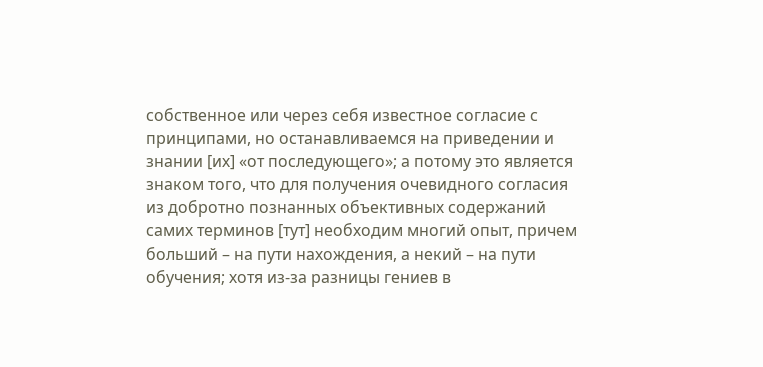собственное или через себя известное согласие с принципами, но останавливаемся на приведении и знании [их] «от последующего»; а потому это является знаком того, что для получения очевидного согласия из добротно познанных объективных содержаний самих терминов [тут] необходим многий опыт, причем больший – на пути нахождения, а некий – на пути обучения; хотя из-за разницы гениев в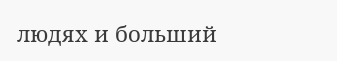людях и больший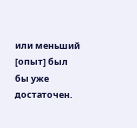или меньший [опыт] был бы уже достаточен.